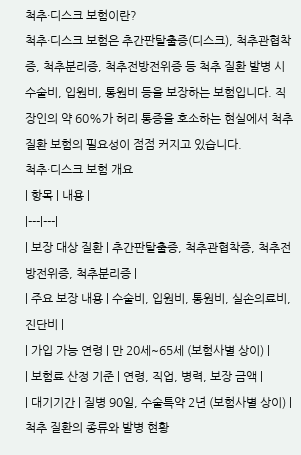척추·디스크 보험이란?
척추·디스크 보험은 추간판탈출증(디스크), 척추관협착증, 척추분리증, 척추전방전위증 등 척추 질환 발병 시 수술비, 입원비, 통원비 등을 보장하는 보험입니다. 직장인의 약 60%가 허리 통증을 호소하는 현실에서 척추 질환 보험의 필요성이 점점 커지고 있습니다.
척추·디스크 보험 개요
| 항목 | 내용 |
|---|---|
| 보장 대상 질환 | 추간판탈출증, 척추관협착증, 척추전방전위증, 척추분리증 |
| 주요 보장 내용 | 수술비, 입원비, 통원비, 실손의료비, 진단비 |
| 가입 가능 연령 | 만 20세~65세 (보험사별 상이) |
| 보험료 산정 기준 | 연령, 직업, 병력, 보장 금액 |
| 대기기간 | 질병 90일, 수술특약 2년 (보험사별 상이) |
척추 질환의 종류와 발병 현황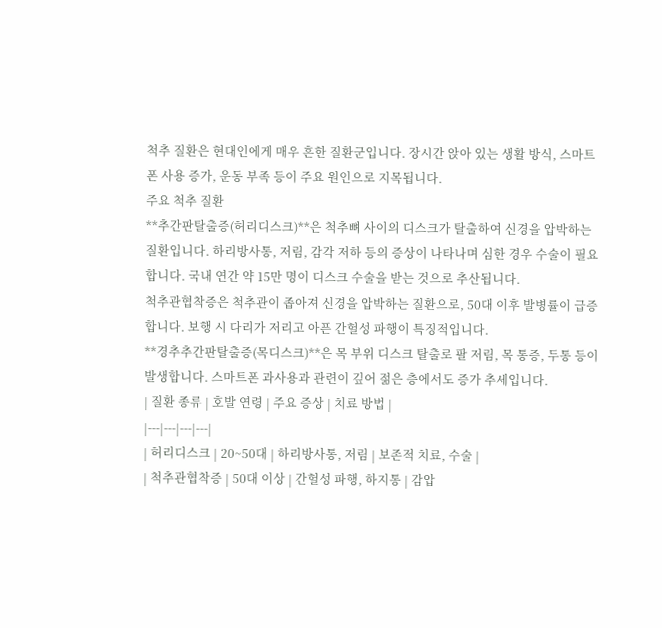척추 질환은 현대인에게 매우 흔한 질환군입니다. 장시간 앉아 있는 생활 방식, 스마트폰 사용 증가, 운동 부족 등이 주요 원인으로 지목됩니다.
주요 척추 질환
**추간판탈출증(허리디스크)**은 척추뼈 사이의 디스크가 탈출하여 신경을 압박하는 질환입니다. 하리방사통, 저림, 감각 저하 등의 증상이 나타나며 심한 경우 수술이 필요합니다. 국내 연간 약 15만 명이 디스크 수술을 받는 것으로 추산됩니다.
척추관협착증은 척추관이 좁아져 신경을 압박하는 질환으로, 50대 이후 발병률이 급증합니다. 보행 시 다리가 저리고 아픈 간헐성 파행이 특징적입니다.
**경추추간판탈출증(목디스크)**은 목 부위 디스크 탈출로 팔 저림, 목 통증, 두통 등이 발생합니다. 스마트폰 과사용과 관련이 깊어 젊은 층에서도 증가 추세입니다.
| 질환 종류 | 호발 연령 | 주요 증상 | 치료 방법 |
|---|---|---|---|
| 허리디스크 | 20~50대 | 하리방사통, 저림 | 보존적 치료, 수술 |
| 척추관협착증 | 50대 이상 | 간헐성 파행, 하지통 | 감압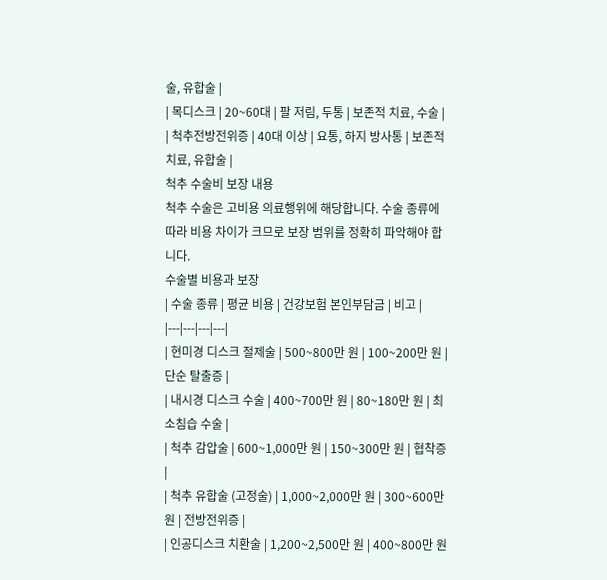술, 유합술 |
| 목디스크 | 20~60대 | 팔 저림, 두통 | 보존적 치료, 수술 |
| 척추전방전위증 | 40대 이상 | 요통, 하지 방사통 | 보존적 치료, 유합술 |
척추 수술비 보장 내용
척추 수술은 고비용 의료행위에 해당합니다. 수술 종류에 따라 비용 차이가 크므로 보장 범위를 정확히 파악해야 합니다.
수술별 비용과 보장
| 수술 종류 | 평균 비용 | 건강보험 본인부담금 | 비고 |
|---|---|---|---|
| 현미경 디스크 절제술 | 500~800만 원 | 100~200만 원 | 단순 탈출증 |
| 내시경 디스크 수술 | 400~700만 원 | 80~180만 원 | 최소침습 수술 |
| 척추 감압술 | 600~1,000만 원 | 150~300만 원 | 협착증 |
| 척추 유합술 (고정술) | 1,000~2,000만 원 | 300~600만 원 | 전방전위증 |
| 인공디스크 치환술 | 1,200~2,500만 원 | 400~800만 원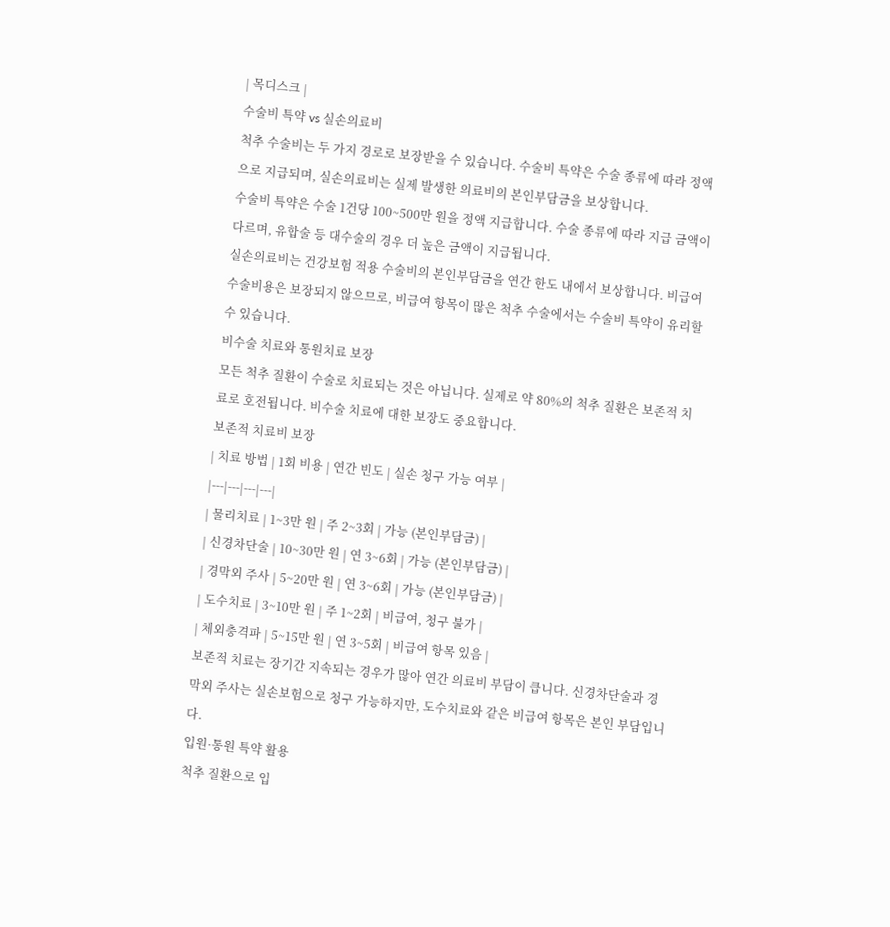| 목디스크 |
수술비 특약 vs 실손의료비
척추 수술비는 두 가지 경로로 보장받을 수 있습니다. 수술비 특약은 수술 종류에 따라 정액으로 지급되며, 실손의료비는 실제 발생한 의료비의 본인부담금을 보상합니다.
수술비 특약은 수술 1건당 100~500만 원을 정액 지급합니다. 수술 종류에 따라 지급 금액이 다르며, 유합술 등 대수술의 경우 더 높은 금액이 지급됩니다.
실손의료비는 건강보험 적용 수술비의 본인부담금을 연간 한도 내에서 보상합니다. 비급여 수술비용은 보장되지 않으므로, 비급여 항목이 많은 척추 수술에서는 수술비 특약이 유리할 수 있습니다.
비수술 치료와 통원치료 보장
모든 척추 질환이 수술로 치료되는 것은 아닙니다. 실제로 약 80%의 척추 질환은 보존적 치료로 호전됩니다. 비수술 치료에 대한 보장도 중요합니다.
보존적 치료비 보장
| 치료 방법 | 1회 비용 | 연간 빈도 | 실손 청구 가능 여부 |
|---|---|---|---|
| 물리치료 | 1~3만 원 | 주 2~3회 | 가능 (본인부담금) |
| 신경차단술 | 10~30만 원 | 연 3~6회 | 가능 (본인부담금) |
| 경막외 주사 | 5~20만 원 | 연 3~6회 | 가능 (본인부담금) |
| 도수치료 | 3~10만 원 | 주 1~2회 | 비급여, 청구 불가 |
| 체외충격파 | 5~15만 원 | 연 3~5회 | 비급여 항목 있음 |
보존적 치료는 장기간 지속되는 경우가 많아 연간 의료비 부담이 큽니다. 신경차단술과 경막외 주사는 실손보험으로 청구 가능하지만, 도수치료와 같은 비급여 항목은 본인 부담입니다.
입원·통원 특약 활용
척추 질환으로 입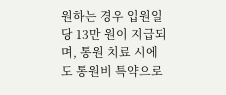원하는 경우 입원일당 13만 원이 지급되며, 통원 치료 시에도 통원비 특약으로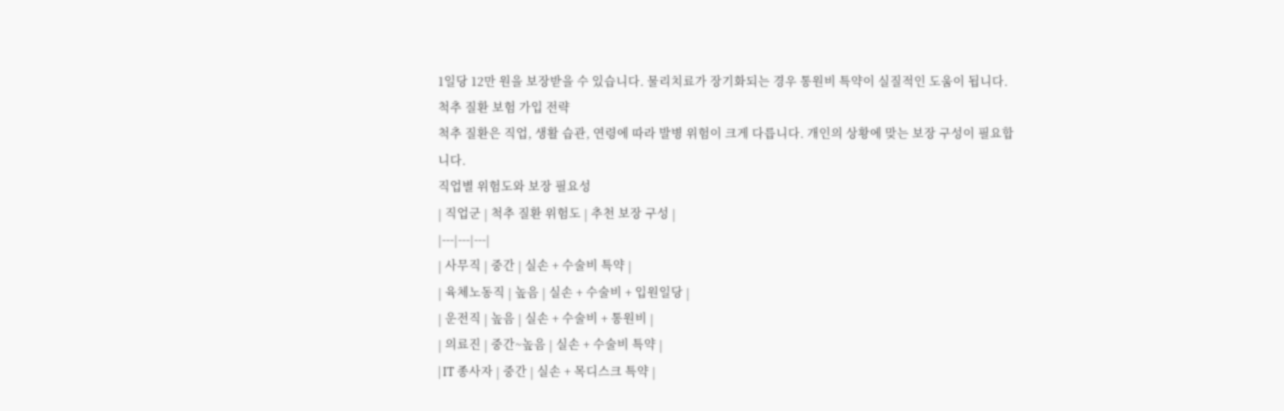1일당 12만 원을 보장받을 수 있습니다. 물리치료가 장기화되는 경우 통원비 특약이 실질적인 도움이 됩니다.
척추 질환 보험 가입 전략
척추 질환은 직업, 생활 습관, 연령에 따라 발병 위험이 크게 다릅니다. 개인의 상황에 맞는 보장 구성이 필요합니다.
직업별 위험도와 보장 필요성
| 직업군 | 척추 질환 위험도 | 추천 보장 구성 |
|---|---|---|
| 사무직 | 중간 | 실손 + 수술비 특약 |
| 육체노동직 | 높음 | 실손 + 수술비 + 입원일당 |
| 운전직 | 높음 | 실손 + 수술비 + 통원비 |
| 의료진 | 중간~높음 | 실손 + 수술비 특약 |
| IT 종사자 | 중간 | 실손 + 목디스크 특약 |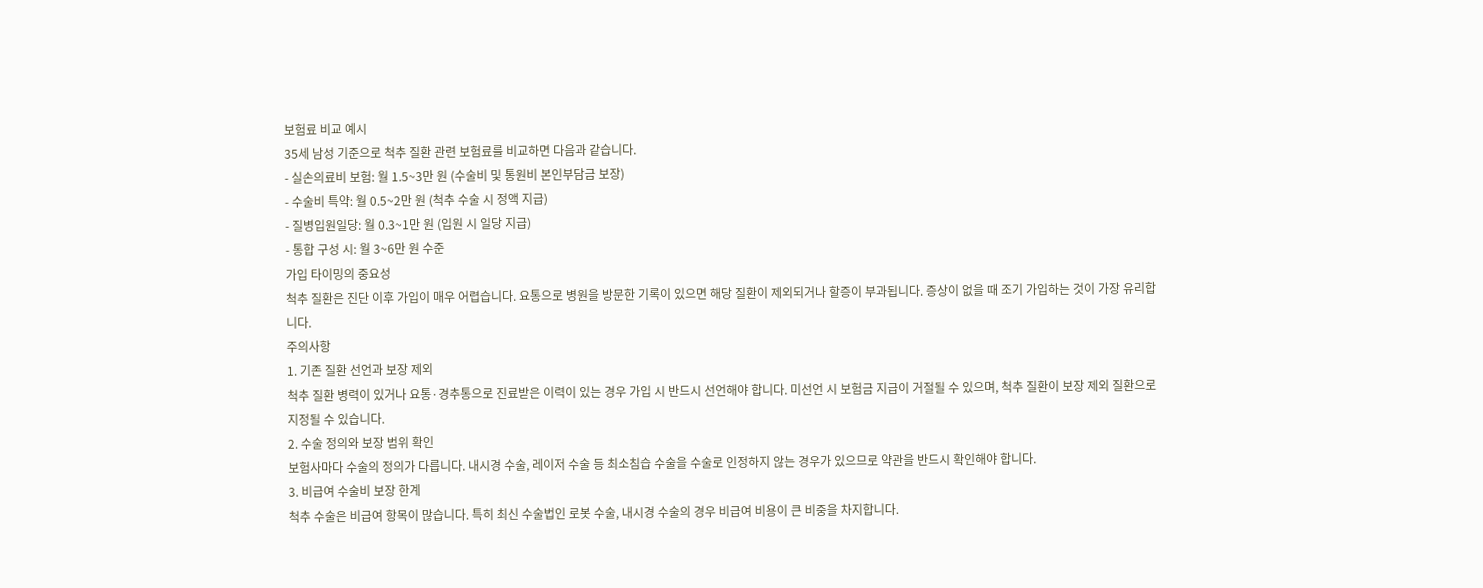보험료 비교 예시
35세 남성 기준으로 척추 질환 관련 보험료를 비교하면 다음과 같습니다.
- 실손의료비 보험: 월 1.5~3만 원 (수술비 및 통원비 본인부담금 보장)
- 수술비 특약: 월 0.5~2만 원 (척추 수술 시 정액 지급)
- 질병입원일당: 월 0.3~1만 원 (입원 시 일당 지급)
- 통합 구성 시: 월 3~6만 원 수준
가입 타이밍의 중요성
척추 질환은 진단 이후 가입이 매우 어렵습니다. 요통으로 병원을 방문한 기록이 있으면 해당 질환이 제외되거나 할증이 부과됩니다. 증상이 없을 때 조기 가입하는 것이 가장 유리합니다.
주의사항
1. 기존 질환 선언과 보장 제외
척추 질환 병력이 있거나 요통·경추통으로 진료받은 이력이 있는 경우 가입 시 반드시 선언해야 합니다. 미선언 시 보험금 지급이 거절될 수 있으며, 척추 질환이 보장 제외 질환으로 지정될 수 있습니다.
2. 수술 정의와 보장 범위 확인
보험사마다 수술의 정의가 다릅니다. 내시경 수술, 레이저 수술 등 최소침습 수술을 수술로 인정하지 않는 경우가 있으므로 약관을 반드시 확인해야 합니다.
3. 비급여 수술비 보장 한계
척추 수술은 비급여 항목이 많습니다. 특히 최신 수술법인 로봇 수술, 내시경 수술의 경우 비급여 비용이 큰 비중을 차지합니다.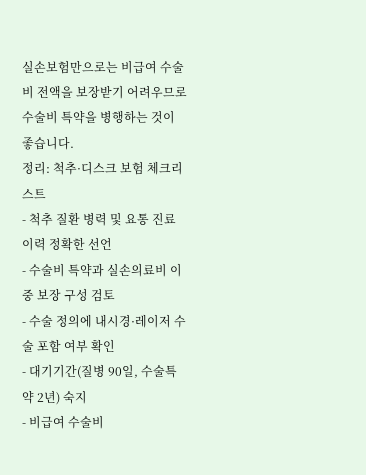실손보험만으로는 비급여 수술비 전액을 보장받기 어려우므로 수술비 특약을 병행하는 것이 좋습니다.
정리: 척추·디스크 보험 체크리스트
- 척추 질환 병력 및 요통 진료 이력 정확한 선언
- 수술비 특약과 실손의료비 이중 보장 구성 검토
- 수술 정의에 내시경·레이저 수술 포함 여부 확인
- 대기기간(질병 90일, 수술특약 2년) 숙지
- 비급여 수술비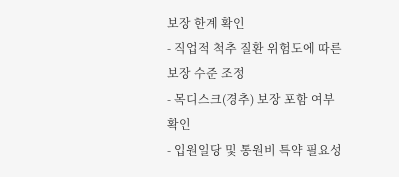보장 한계 확인
- 직업적 척추 질환 위험도에 따른 보장 수준 조정
- 목디스크(경추) 보장 포함 여부 확인
- 입원일당 및 통원비 특약 필요성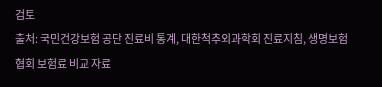검토
출처: 국민건강보험 공단 진료비 통계, 대한척추외과학회 진료지침, 생명보험협회 보험료 비교 자료